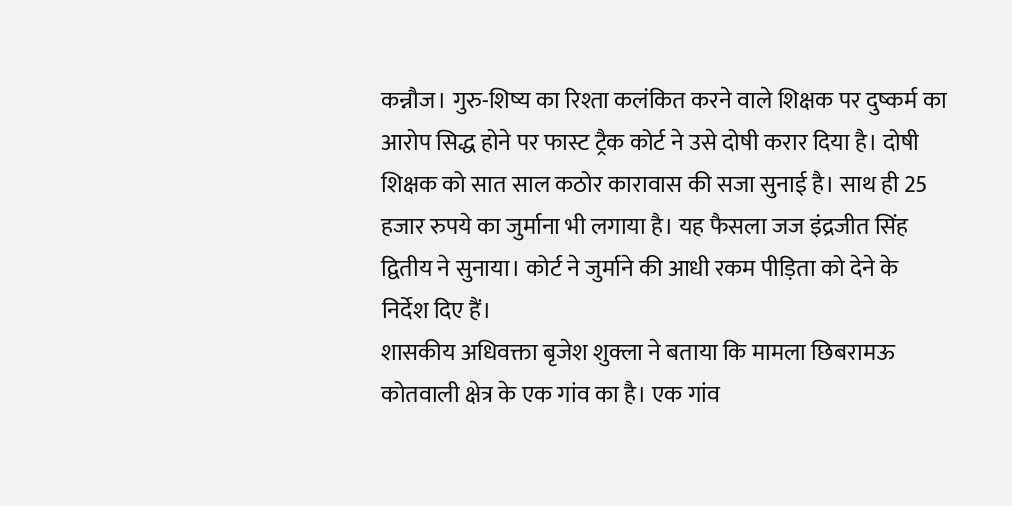कन्नौज। गुरु-शिष्य का रिश्ता कलंकित करने वाले शिक्षक पर दुष्कर्म का आरोप सिद्ध होने पर फास्ट ट्रैक कोर्ट ने उसे दोषी करार दिया है। दोषी शिक्षक को सात साल कठोर कारावास की सजा सुनाई है। साथ ही 25 हजार रुपये का जुर्माना भी लगाया है। यह फैसला जज इंद्रजीत सिंह द्वितीय ने सुनाया। कोर्ट ने जुर्माने की आधी रकम पीड़िता को देने के निर्देश दिए हैं।
शासकीय अधिवक्ता बृजेश शुक्ला ने बताया कि मामला छिबरामऊ कोतवाली क्षेत्र के एक गांव का है। एक गांव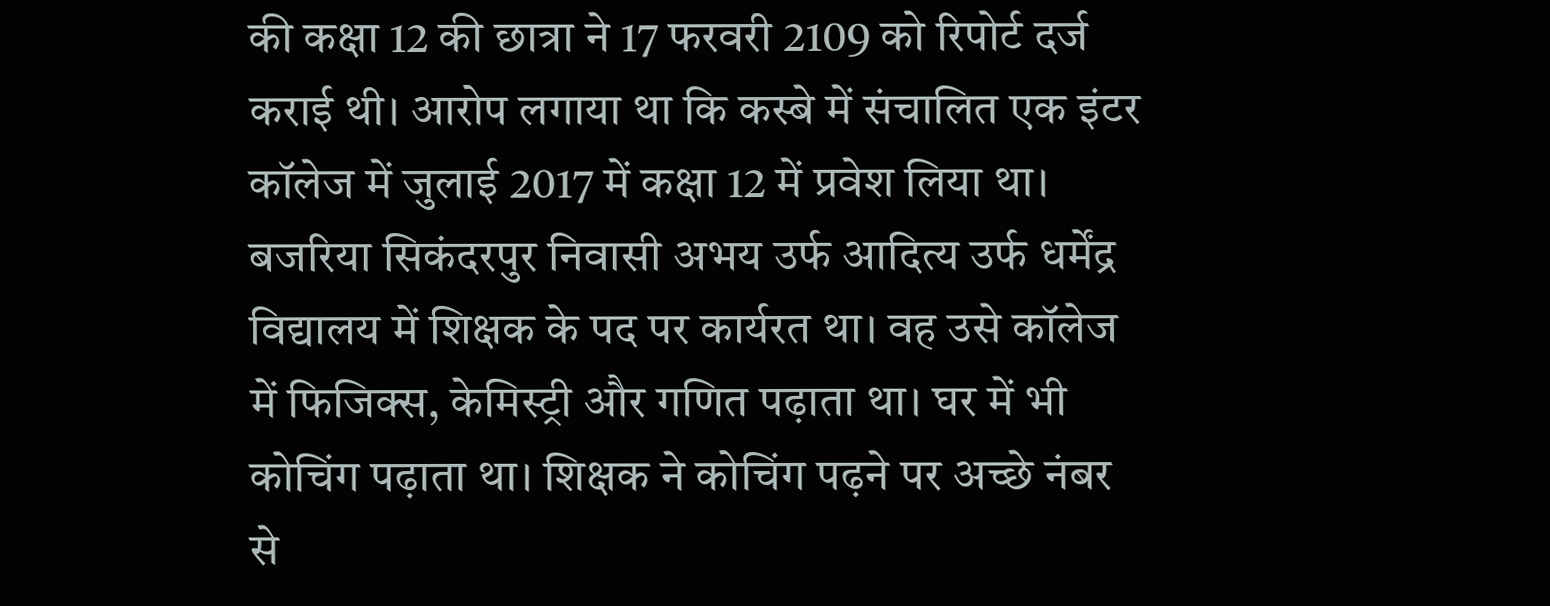की कक्षा 12 की छात्रा ने 17 फरवरी 2109 को रिपोर्ट दर्ज कराई थी। आरोप लगाया था कि कस्बे में संचालित एक इंटर कॉलेज में जुलाई 2017 में कक्षा 12 में प्रवेश लिया था। बजरिया सिकंदरपुर निवासी अभय उर्फ आदित्य उर्फ धर्मेंद्र विद्यालय में शिक्षक के पद पर कार्यरत था। वह उसे कॉलेज में फिजिक्स, केमिस्ट्री और गणित पढ़ाता था। घर में भी कोचिंग पढ़ाता था। शिक्षक ने कोचिंग पढ़ने पर अच्छे नंबर से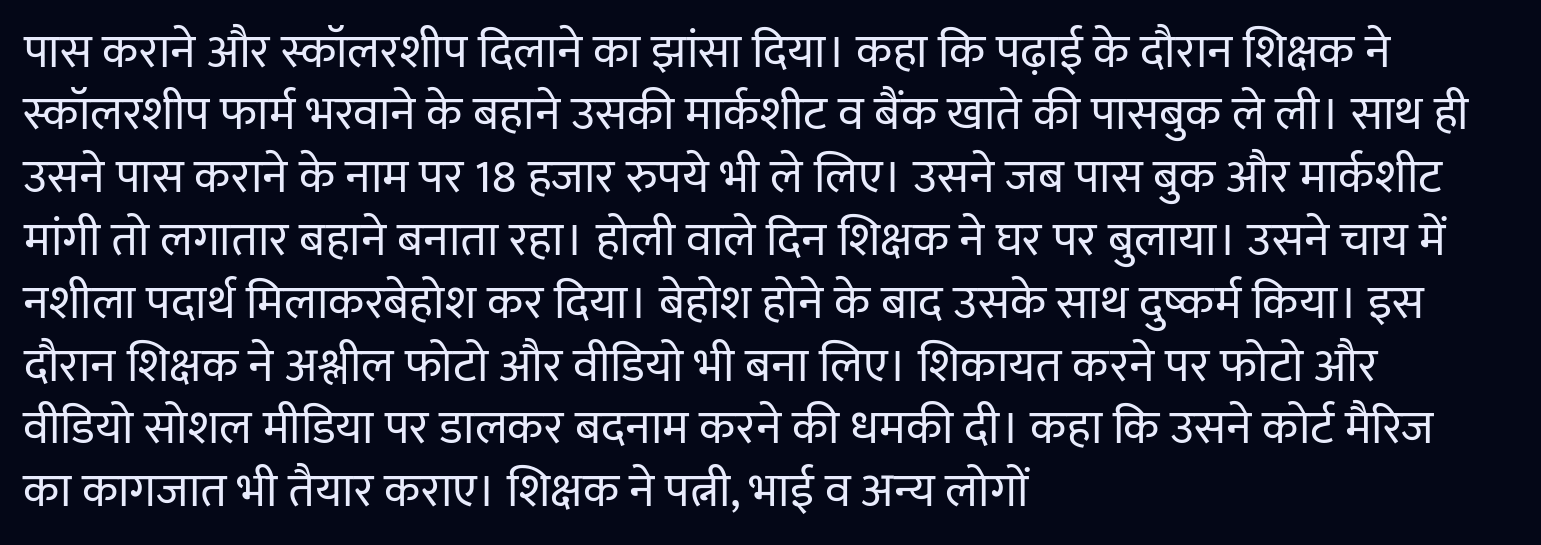पास कराने और स्कॉलरशीप दिलाने का झांसा दिया। कहा कि पढ़ाई के दौरान शिक्षक ने स्कॉलरशीप फार्म भरवाने के बहाने उसकी मार्कशीट व बैंक खाते की पासबुक ले ली। साथ ही उसने पास कराने के नाम पर 18 हजार रुपये भी ले लिए। उसने जब पास बुक और मार्कशीट मांगी तो लगातार बहाने बनाता रहा। होली वाले दिन शिक्षक ने घर पर बुलाया। उसने चाय में नशीला पदार्थ मिलाकरबेहोश कर दिया। बेहोश होने के बाद उसके साथ दुष्कर्म किया। इस दौरान शिक्षक ने अश्लील फोटो और वीडियो भी बना लिए। शिकायत करने पर फोटो और वीडियो सोशल मीडिया पर डालकर बदनाम करने की धमकी दी। कहा कि उसने कोर्ट मैरिज का कागजात भी तैयार कराए। शिक्षक ने पत्नी, भाई व अन्य लोगों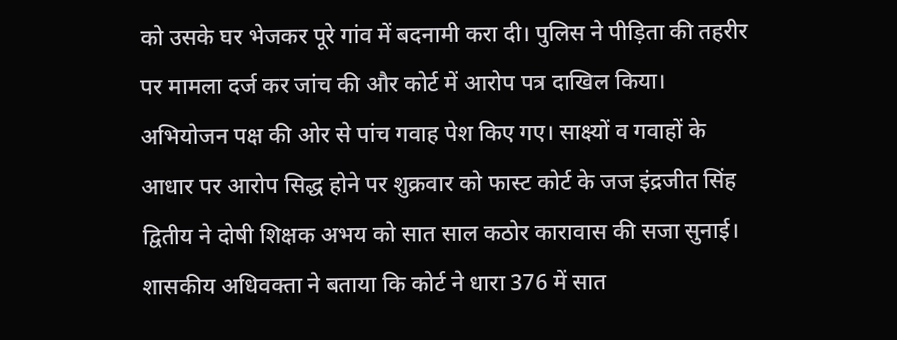को उसके घर भेजकर पूरे गांव में बदनामी करा दी। पुलिस ने पीड़िता की तहरीर पर मामला दर्ज कर जांच की और कोर्ट में आरोप पत्र दाखिल किया। अभियोजन पक्ष की ओर से पांच गवाह पेश किए गए। साक्ष्यों व गवाहों के आधार पर आरोप सिद्ध होने पर शुक्रवार को फास्ट कोर्ट के जज इंद्रजीत सिंह द्वितीय ने दोषी शिक्षक अभय को सात साल कठोर कारावास की सजा सुनाई।
शासकीय अधिवक्ता ने बताया कि कोर्ट ने धारा 376 में सात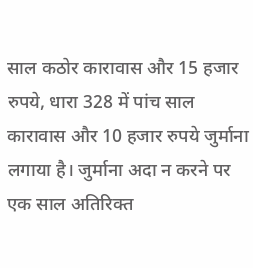साल कठोर कारावास और 15 हजार रुपये, धारा 328 में पांच साल कारावास और 10 हजार रुपये जुर्माना लगाया है। जुर्माना अदा न करने पर एक साल अतिरिक्त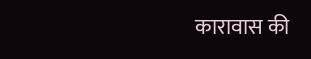कारावास की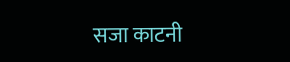सजा काटनी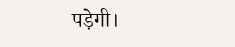पड़ेगी।